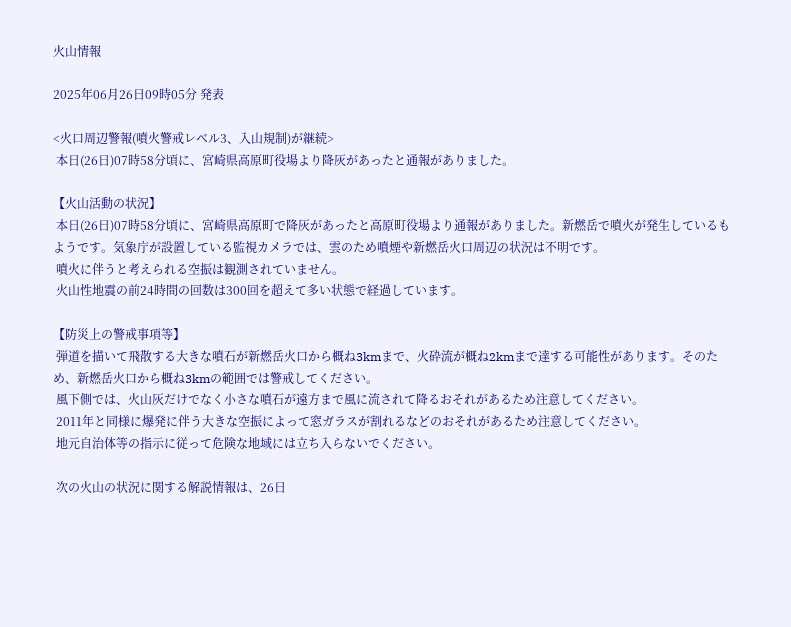火山情報

2025年06月26日09時05分 発表

<火口周辺警報(噴火警戒レベル3、入山規制)が継続>
 本日(26日)07時58分頃に、宮崎県高原町役場より降灰があったと通報がありました。

【火山活動の状況】
 本日(26日)07時58分頃に、宮崎県高原町で降灰があったと高原町役場より通報がありました。新燃岳で噴火が発生しているもようです。気象庁が設置している監視カメラでは、雲のため噴煙や新燃岳火口周辺の状況は不明です。
 噴火に伴うと考えられる空振は観測されていません。
 火山性地震の前24時間の回数は300回を超えて多い状態で経過しています。

【防災上の警戒事項等】
 弾道を描いて飛散する大きな噴石が新燃岳火口から概ね3kmまで、火砕流が概ね2kmまで達する可能性があります。そのため、新燃岳火口から概ね3kmの範囲では警戒してください。
 風下側では、火山灰だけでなく小さな噴石が遠方まで風に流されて降るおそれがあるため注意してください。
 2011年と同様に爆発に伴う大きな空振によって窓ガラスが割れるなどのおそれがあるため注意してください。
 地元自治体等の指示に従って危険な地域には立ち入らないでください。

 次の火山の状況に関する解説情報は、26日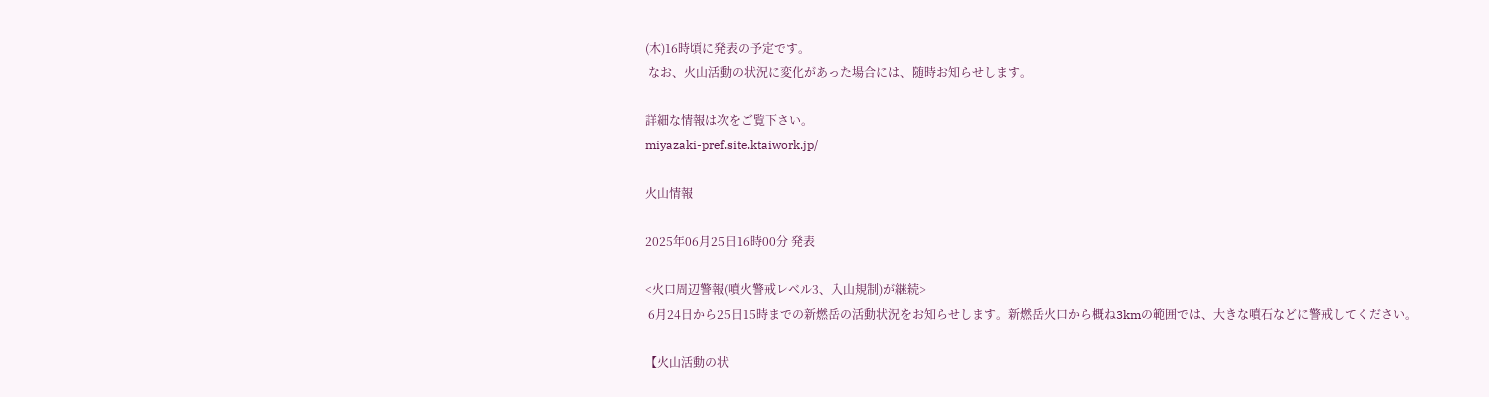(木)16時頃に発表の予定です。
 なお、火山活動の状況に変化があった場合には、随時お知らせします。

詳細な情報は次をご覧下さい。
miyazaki-pref.site.ktaiwork.jp/

火山情報

2025年06月25日16時00分 発表

<火口周辺警報(噴火警戒レベル3、入山規制)が継続>
 6月24日から25日15時までの新燃岳の活動状況をお知らせします。新燃岳火口から概ね3kmの範囲では、大きな噴石などに警戒してください。

【火山活動の状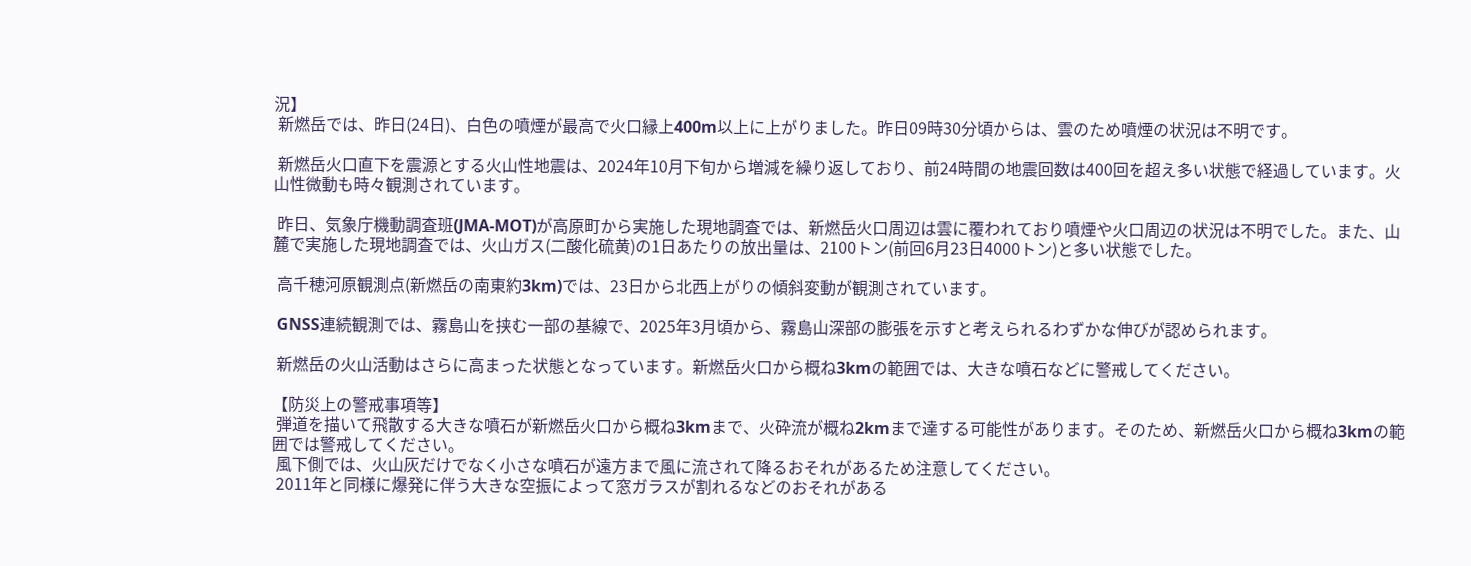況】
 新燃岳では、昨日(24日)、白色の噴煙が最高で火口縁上400m以上に上がりました。昨日09時30分頃からは、雲のため噴煙の状況は不明です。

 新燃岳火口直下を震源とする火山性地震は、2024年10月下旬から増減を繰り返しており、前24時間の地震回数は400回を超え多い状態で経過しています。火山性微動も時々観測されています。

 昨日、気象庁機動調査班(JMA-MOT)が高原町から実施した現地調査では、新燃岳火口周辺は雲に覆われており噴煙や火口周辺の状況は不明でした。また、山麓で実施した現地調査では、火山ガス(二酸化硫黄)の1日あたりの放出量は、2100トン(前回6月23日4000トン)と多い状態でした。

 高千穂河原観測点(新燃岳の南東約3km)では、23日から北西上がりの傾斜変動が観測されています。

 GNSS連続観測では、霧島山を挟む一部の基線で、2025年3月頃から、霧島山深部の膨張を示すと考えられるわずかな伸びが認められます。

 新燃岳の火山活動はさらに高まった状態となっています。新燃岳火口から概ね3kmの範囲では、大きな噴石などに警戒してください。

【防災上の警戒事項等】
 弾道を描いて飛散する大きな噴石が新燃岳火口から概ね3kmまで、火砕流が概ね2kmまで達する可能性があります。そのため、新燃岳火口から概ね3kmの範囲では警戒してください。
 風下側では、火山灰だけでなく小さな噴石が遠方まで風に流されて降るおそれがあるため注意してください。
 2011年と同様に爆発に伴う大きな空振によって窓ガラスが割れるなどのおそれがある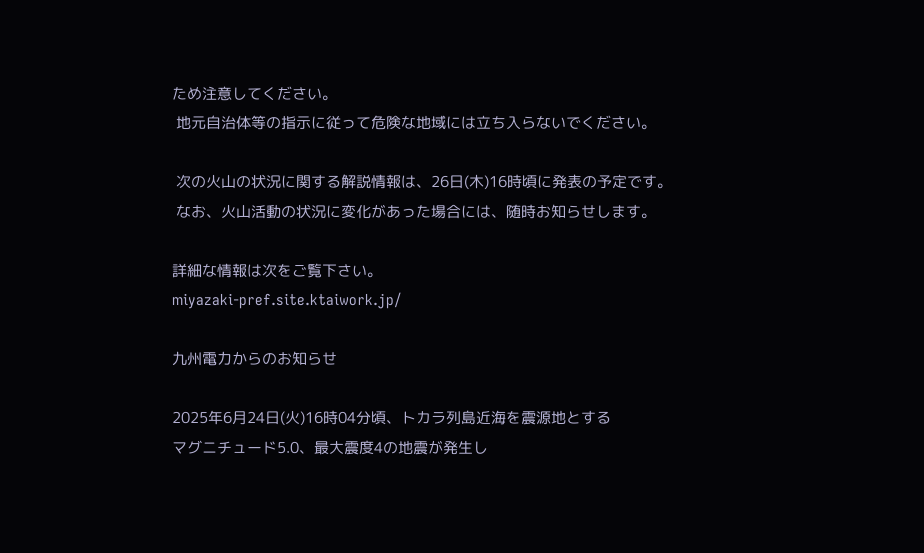ため注意してください。
 地元自治体等の指示に従って危険な地域には立ち入らないでください。

 次の火山の状況に関する解説情報は、26日(木)16時頃に発表の予定です。
 なお、火山活動の状況に変化があった場合には、随時お知らせします。

詳細な情報は次をご覧下さい。
miyazaki-pref.site.ktaiwork.jp/

九州電力からのお知らせ

2025年6月24日(火)16時04分頃、トカラ列島近海を震源地とする
マグニチュード5.0、最大震度4の地震が発生し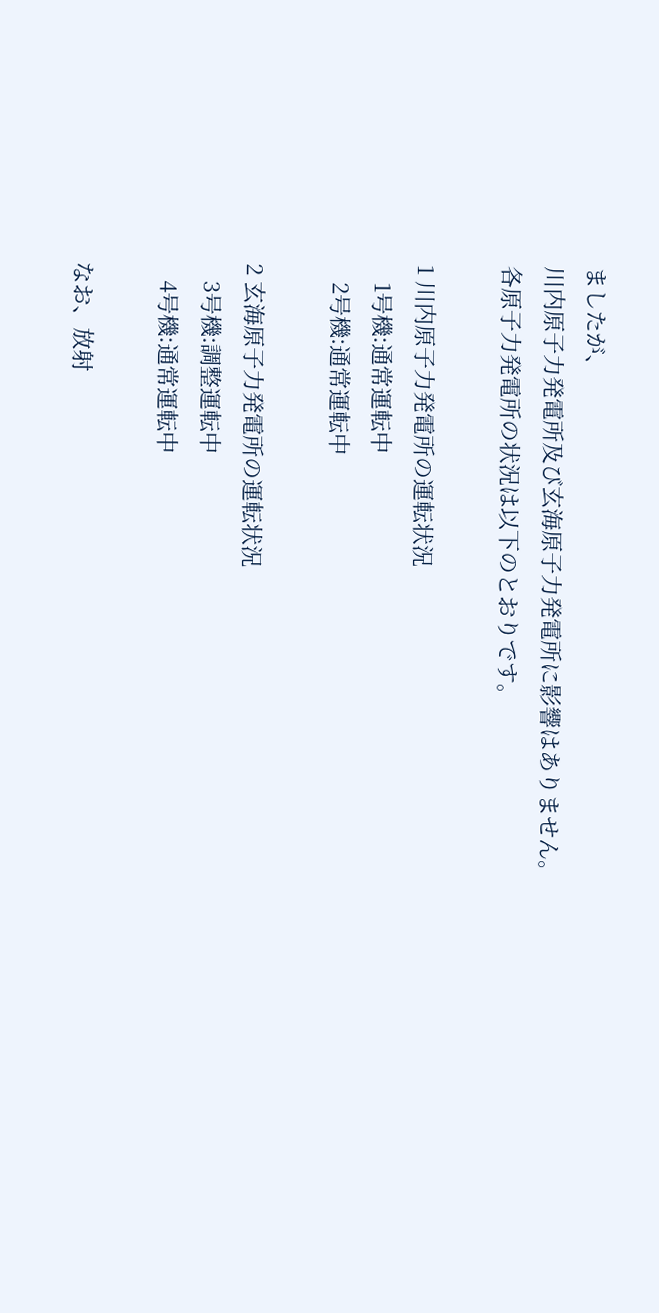ましたが、
川内原子力発電所及び玄海原子力発電所に影響はありません。
各原子力発電所の状況は以下のとおりです。

1 川内原子力発電所の運転状況
   1号機:通常運転中
   2号機:通常運転中

2 玄海原子力発電所の運転状況
   3号機:調整運転中
   4号機:通常運転中

なお、放射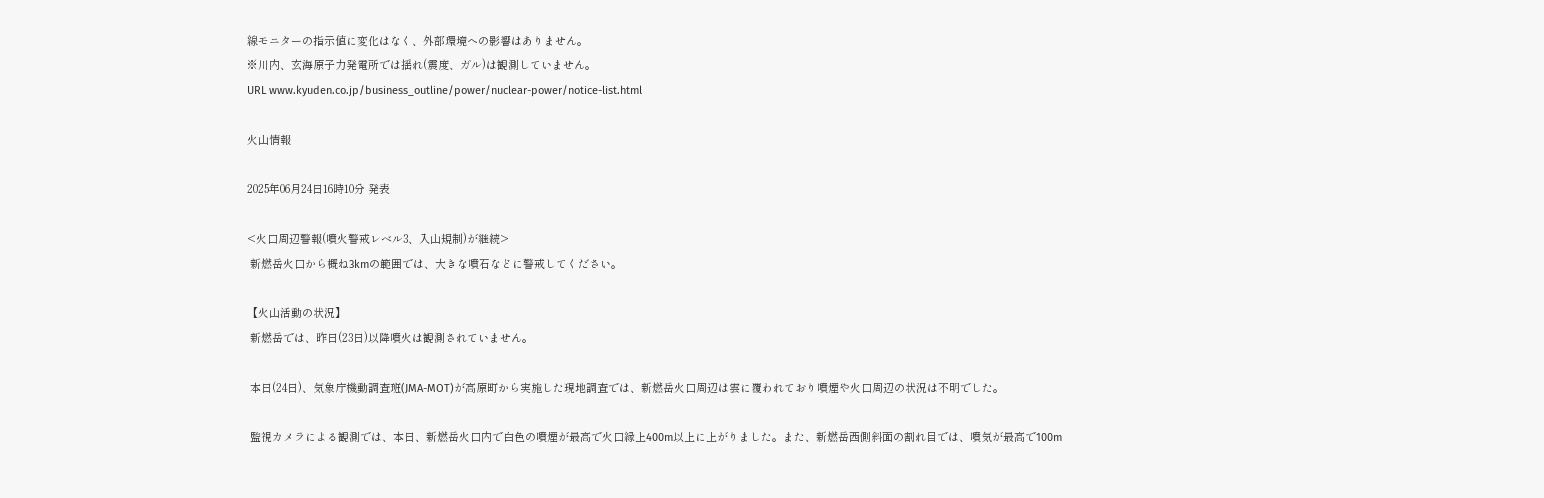線モニターの指示値に変化はなく、外部環境への影響はありません。
※川内、玄海原子力発電所では揺れ(震度、ガル)は観測していません。
URL www.kyuden.co.jp/business_outline/power/nuclear-power/notice-list.html

火山情報

2025年06月24日16時10分 発表

<火口周辺警報(噴火警戒レベル3、入山規制)が継続>
 新燃岳火口から概ね3kmの範囲では、大きな噴石などに警戒してください。

【火山活動の状況】
 新燃岳では、昨日(23日)以降噴火は観測されていません。

 本日(24日)、気象庁機動調査班(JMA-MOT)が高原町から実施した現地調査では、新燃岳火口周辺は雲に覆われており噴煙や火口周辺の状況は不明でした。

 監視カメラによる観測では、本日、新燃岳火口内で白色の噴煙が最高で火口縁上400m以上に上がりました。また、新燃岳西側斜面の割れ目では、噴気が最高で100m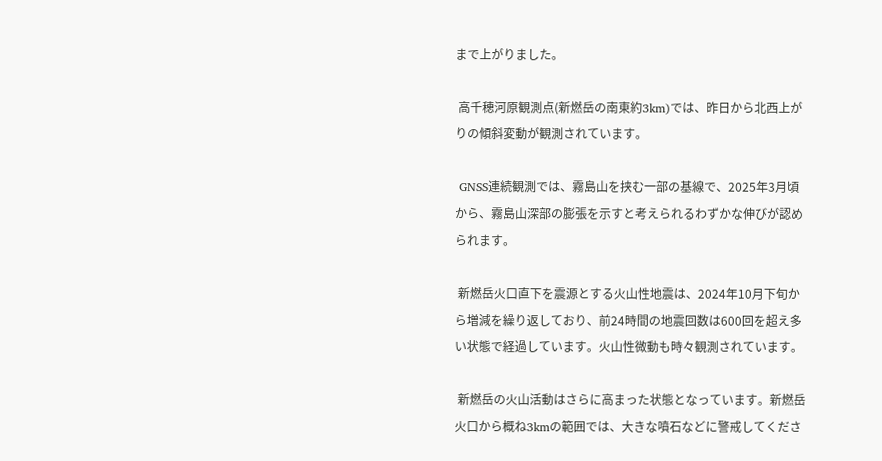まで上がりました。

 高千穂河原観測点(新燃岳の南東約3km)では、昨日から北西上がりの傾斜変動が観測されています。

 GNSS連続観測では、霧島山を挟む一部の基線で、2025年3月頃から、霧島山深部の膨張を示すと考えられるわずかな伸びが認められます。

 新燃岳火口直下を震源とする火山性地震は、2024年10月下旬から増減を繰り返しており、前24時間の地震回数は600回を超え多い状態で経過しています。火山性微動も時々観測されています。

 新燃岳の火山活動はさらに高まった状態となっています。新燃岳火口から概ね3kmの範囲では、大きな噴石などに警戒してくださ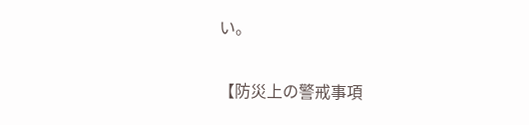い。

【防災上の警戒事項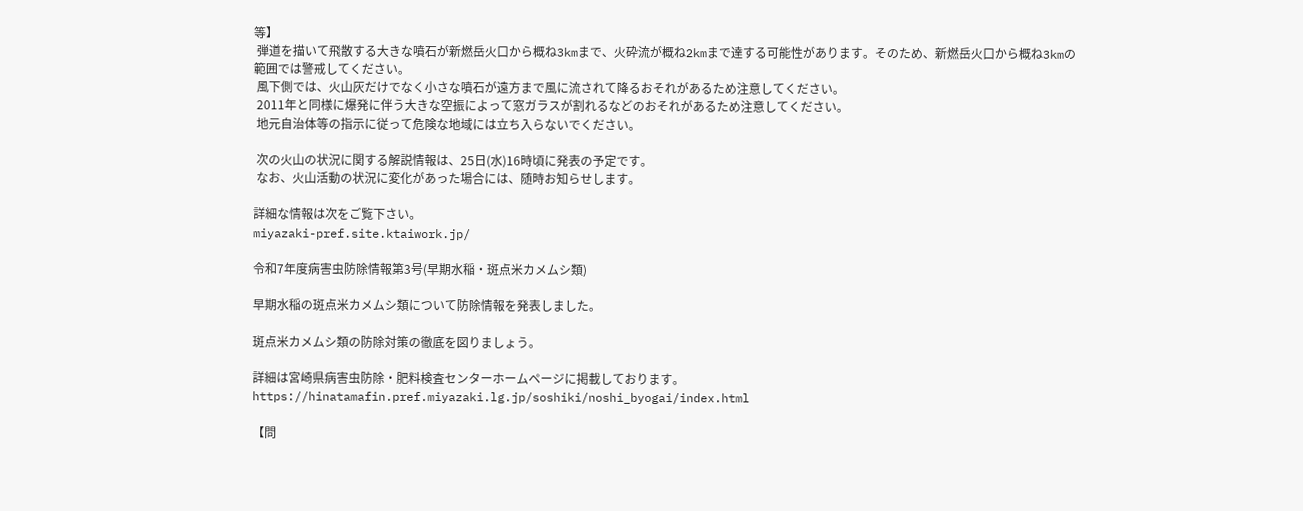等】
 弾道を描いて飛散する大きな噴石が新燃岳火口から概ね3kmまで、火砕流が概ね2kmまで達する可能性があります。そのため、新燃岳火口から概ね3kmの範囲では警戒してください。
 風下側では、火山灰だけでなく小さな噴石が遠方まで風に流されて降るおそれがあるため注意してください。
 2011年と同様に爆発に伴う大きな空振によって窓ガラスが割れるなどのおそれがあるため注意してください。
 地元自治体等の指示に従って危険な地域には立ち入らないでください。

 次の火山の状況に関する解説情報は、25日(水)16時頃に発表の予定です。
 なお、火山活動の状況に変化があった場合には、随時お知らせします。

詳細な情報は次をご覧下さい。
miyazaki-pref.site.ktaiwork.jp/

令和7年度病害虫防除情報第3号(早期水稲・斑点米カメムシ類)

早期水稲の斑点米カメムシ類について防除情報を発表しました。

斑点米カメムシ類の防除対策の徹底を図りましょう。

詳細は宮崎県病害虫防除・肥料検査センターホームページに掲載しております。https://hinatamafin.pref.miyazaki.lg.jp/soshiki/noshi_byogai/index.html

【問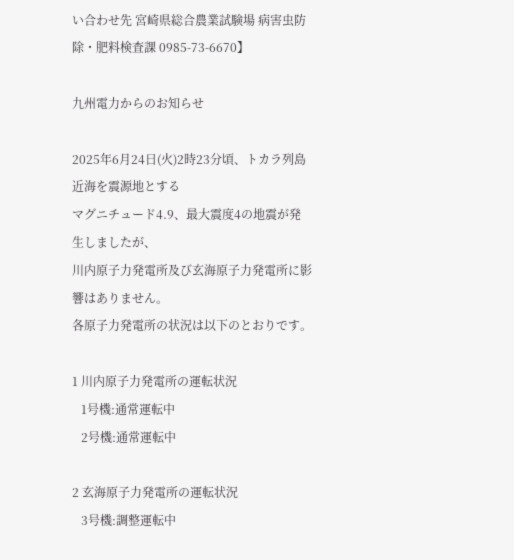い合わせ先 宮崎県総合農業試験場 病害虫防除・肥料検査課 0985-73-6670】

九州電力からのお知らせ

2025年6月24日(火)2時23分頃、トカラ列島近海を震源地とする
マグニチュード4.9、最大震度4の地震が発生しましたが、
川内原子力発電所及び玄海原子力発電所に影響はありません。
各原子力発電所の状況は以下のとおりです。

1 川内原子力発電所の運転状況
   1号機:通常運転中
   2号機:通常運転中

2 玄海原子力発電所の運転状況
   3号機:調整運転中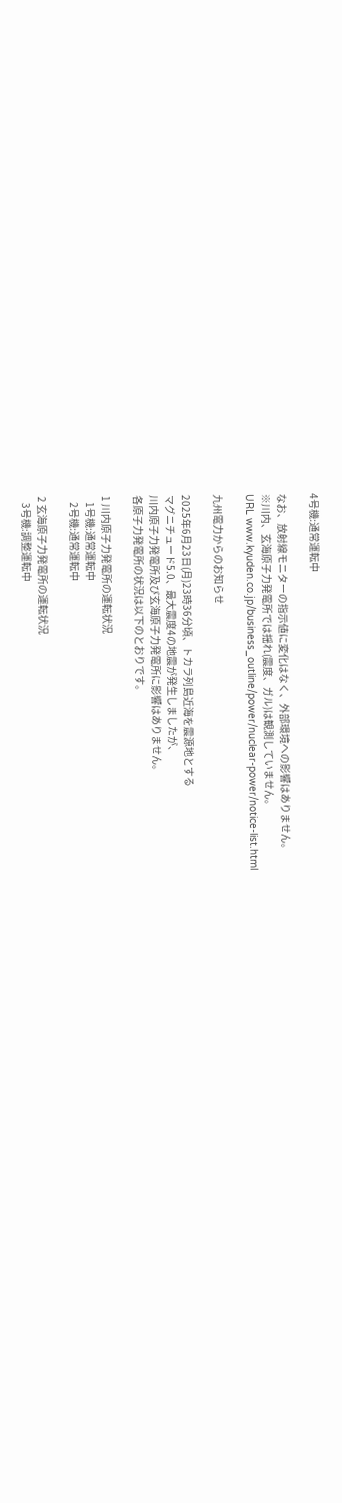4号機:通常運転中

なお、放射線モニターの指示値に変化はなく、外部環境への影響はありません。
※川内、玄海原子力発電所では揺れ(震度、ガル)は観測していません。
URL www.kyuden.co.jp/business_outline/power/nuclear-power/notice-list.html

九州電力からのお知らせ

2025年6月23日(月)23時36分頃、トカラ列島近海を震源地とする
マグニチュード5.0、最大震度4の地震が発生しましたが、
川内原子力発電所及び玄海原子力発電所に影響はありません。
各原子力発電所の状況は以下のとおりです。

1 川内原子力発電所の運転状況
   1号機:通常運転中
   2号機:通常運転中

2 玄海原子力発電所の運転状況
   3号機:調整運転中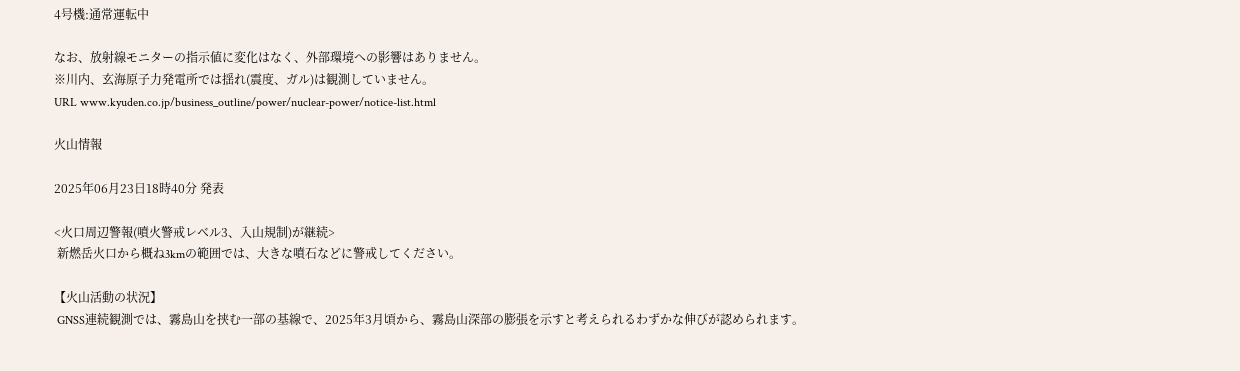4号機:通常運転中

なお、放射線モニターの指示値に変化はなく、外部環境への影響はありません。
※川内、玄海原子力発電所では揺れ(震度、ガル)は観測していません。
URL www.kyuden.co.jp/business_outline/power/nuclear-power/notice-list.html

火山情報

2025年06月23日18時40分 発表

<火口周辺警報(噴火警戒レベル3、入山規制)が継続>
 新燃岳火口から概ね3kmの範囲では、大きな噴石などに警戒してください。

【火山活動の状況】
 GNSS連続観測では、霧島山を挟む一部の基線で、2025年3月頃から、霧島山深部の膨張を示すと考えられるわずかな伸びが認められます。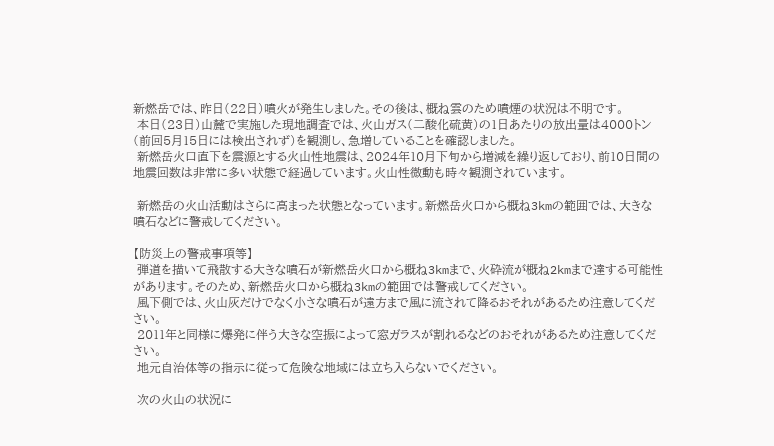新燃岳では、昨日(22日)噴火が発生しました。その後は、概ね雲のため噴煙の状況は不明です。
 本日(23日)山麓で実施した現地調査では、火山ガス(二酸化硫黄)の1日あたりの放出量は4000トン(前回5月15日には検出されず)を観測し、急増していることを確認しました。
 新燃岳火口直下を震源とする火山性地震は、2024年10月下旬から増減を繰り返しており、前10日間の地震回数は非常に多い状態で経過しています。火山性微動も時々観測されています。

 新燃岳の火山活動はさらに高まった状態となっています。新燃岳火口から概ね3kmの範囲では、大きな噴石などに警戒してください。

【防災上の警戒事項等】
 弾道を描いて飛散する大きな噴石が新燃岳火口から概ね3kmまで、火砕流が概ね2kmまで達する可能性があります。そのため、新燃岳火口から概ね3kmの範囲では警戒してください。
 風下側では、火山灰だけでなく小さな噴石が遠方まで風に流されて降るおそれがあるため注意してください。
 2011年と同様に爆発に伴う大きな空振によって窓ガラスが割れるなどのおそれがあるため注意してください。
 地元自治体等の指示に従って危険な地域には立ち入らないでください。

 次の火山の状況に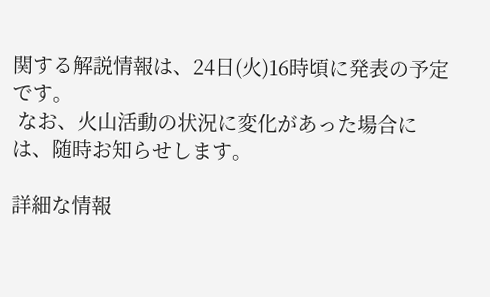関する解説情報は、24日(火)16時頃に発表の予定です。
 なお、火山活動の状況に変化があった場合には、随時お知らせします。

詳細な情報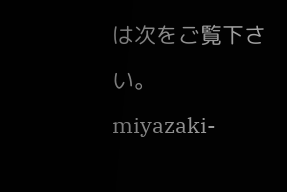は次をご覧下さい。
miyazaki-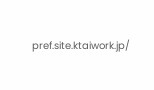pref.site.ktaiwork.jp/